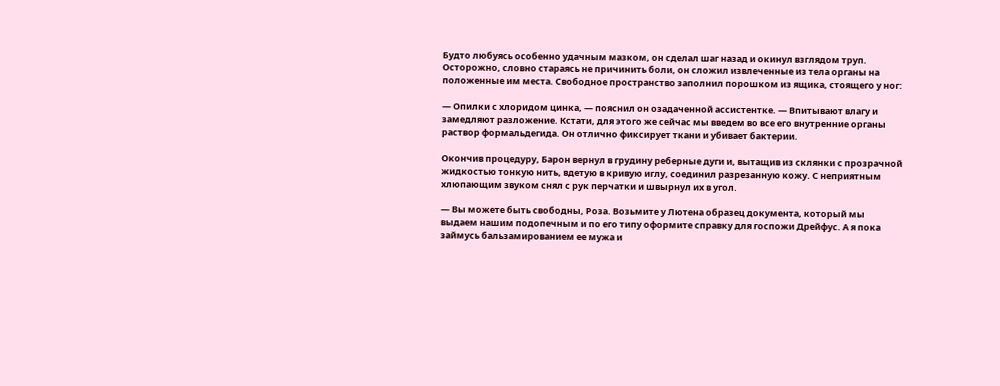Будто любуясь особенно удачным мазком, он сделал шаг назад и окинул взглядом труп. Осторожно, словно стараясь не причинить боли, он сложил извлеченные из тела органы на положенные им места. Свободное пространство заполнил порошком из ящика, стоящего у ног:

— Опилки с хлоридом цинка, — пояснил он озадаченной ассистентке. — Впитывают влагу и замедляют разложение. Кстати, для этого же сейчас мы введем во все его внутренние органы раствор формальдегида. Он отлично фиксирует ткани и убивает бактерии.

Окончив процедуру, Барон вернул в грудину реберные дуги и, вытащив из склянки с прозрачной жидкостью тонкую нить, вдетую в кривую иглу, соединил разрезанную кожу. С неприятным хлюпающим звуком снял с рук перчатки и швырнул их в угол.

— Вы можете быть свободны, Роза. Возьмите у Лютена образец документа, который мы выдаем нашим подопечным и по его типу оформите справку для госпожи Дрейфус. А я пока займусь бальзамированием ее мужа и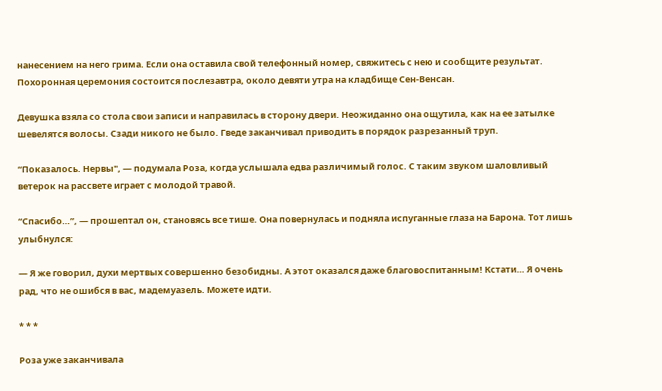нанесением на него грима. Если она оставила свой телефонный номер, свяжитесь с нею и сообщите результат. Похоронная церемония состоится послезавтра, около девяти утра на кладбище Сен-Венсан.

Девушка взяла со стола свои записи и направилась в сторону двери. Неожиданно она ощутила, как на ее затылке шевелятся волосы. Сзади никого не было. Гведе заканчивал приводить в порядок разрезанный труп.

“Показалось. Нервы", — подумала Роза, когда услышала едва различимый голос. С таким звуком шаловливый ветерок на рассвете играет с молодой травой.

“Спасибо…”, — прошептал он, становясь все тише. Она повернулась и подняла испуганные глаза на Барона. Тот лишь улыбнулся:

— Я же говорил, духи мертвых совершенно безобидны. А этот оказался даже благовоспитанным! Кстати… Я очень рад, что не ошибся в вас, мадемуазель. Можете идти.

* * *

Роза уже заканчивала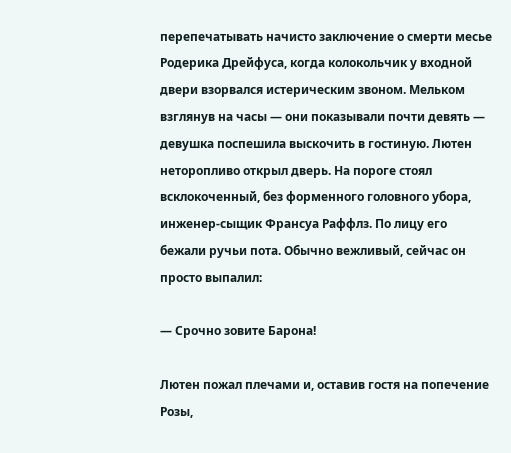перепечатывать начисто заключение о смерти месье Родерика Дрейфуса, когда колокольчик у входной двери взорвался истерическим звоном. Мельком взглянув на часы — они показывали почти девять — девушка поспешила выскочить в гостиную. Лютен неторопливо открыл дверь. На пороге стоял всклокоченный, без форменного головного убора, инженер-сыщик Франсуа Раффлз. По лицу его бежали ручьи пота. Обычно вежливый, сейчас он просто выпалил:

— Срочно зовите Барона!

Лютен пожал плечами и, оставив гостя на попечение Розы,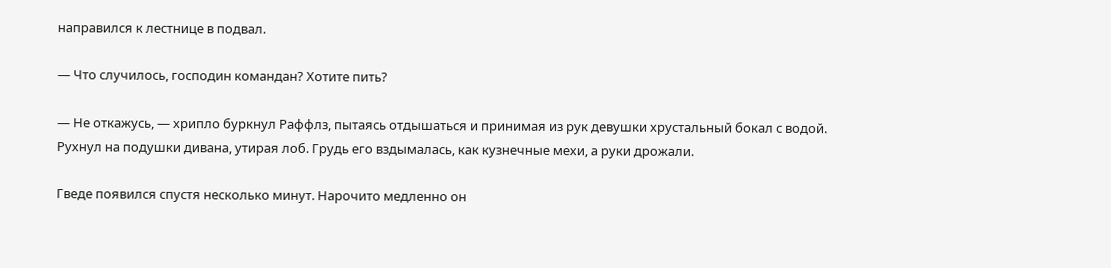направился к лестнице в подвал.

— Что случилось, господин командан? Хотите пить?

— Не откажусь, — хрипло буркнул Раффлз, пытаясь отдышаться и принимая из рук девушки хрустальный бокал с водой. Рухнул на подушки дивана, утирая лоб. Грудь его вздымалась, как кузнечные мехи, а руки дрожали.

Гведе появился спустя несколько минут. Нарочито медленно он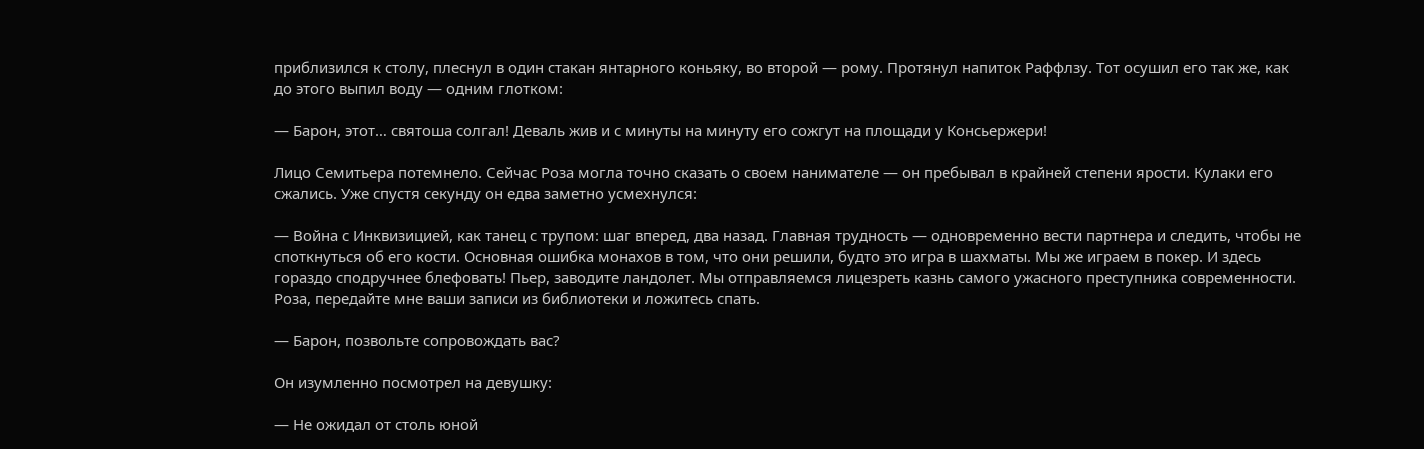приблизился к столу, плеснул в один стакан янтарного коньяку, во второй — рому. Протянул напиток Раффлзу. Тот осушил его так же, как до этого выпил воду — одним глотком:

— Барон, этот… святоша солгал! Деваль жив и с минуты на минуту его сожгут на площади у Консьержери!

Лицо Семитьера потемнело. Сейчас Роза могла точно сказать о своем нанимателе — он пребывал в крайней степени ярости. Кулаки его сжались. Уже спустя секунду он едва заметно усмехнулся:

— Война с Инквизицией, как танец с трупом: шаг вперед, два назад. Главная трудность — одновременно вести партнера и следить, чтобы не споткнуться об его кости. Основная ошибка монахов в том, что они решили, будто это игра в шахматы. Мы же играем в покер. И здесь гораздо сподручнее блефовать! Пьер, заводите ландолет. Мы отправляемся лицезреть казнь самого ужасного преступника современности. Роза, передайте мне ваши записи из библиотеки и ложитесь спать.

— Барон, позвольте сопровождать вас?

Он изумленно посмотрел на девушку:

— Не ожидал от столь юной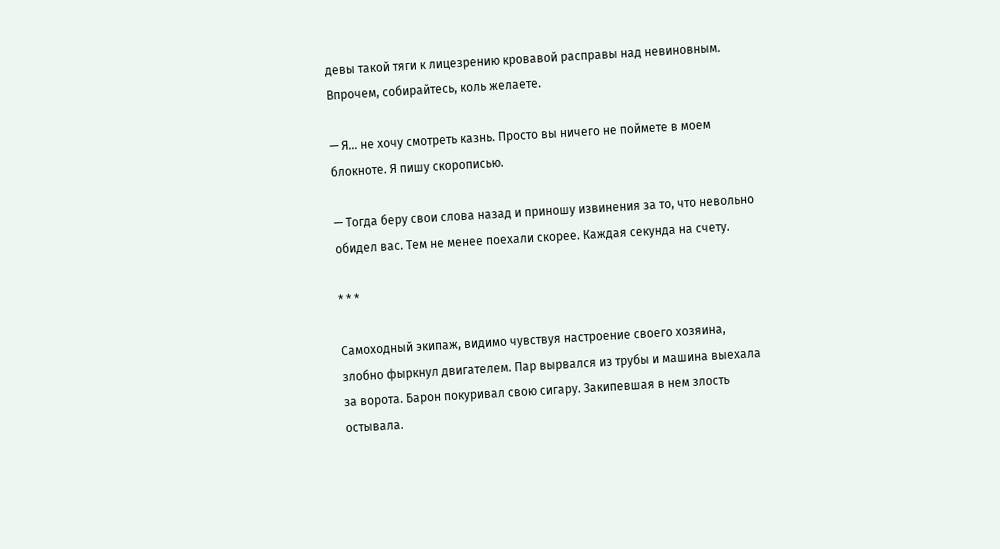девы такой тяги к лицезрению кровавой расправы над невиновным. Впрочем, собирайтесь, коль желаете.

— Я… не хочу смотреть казнь. Просто вы ничего не поймете в моем блокноте. Я пишу скорописью.

— Тогда беру свои слова назад и приношу извинения за то, что невольно обидел вас. Тем не менее поехали скорее. Каждая секунда на счету.

* * *

Самоходный экипаж, видимо чувствуя настроение своего хозяина, злобно фыркнул двигателем. Пар вырвался из трубы и машина выехала за ворота. Барон покуривал свою сигару. Закипевшая в нем злость остывала.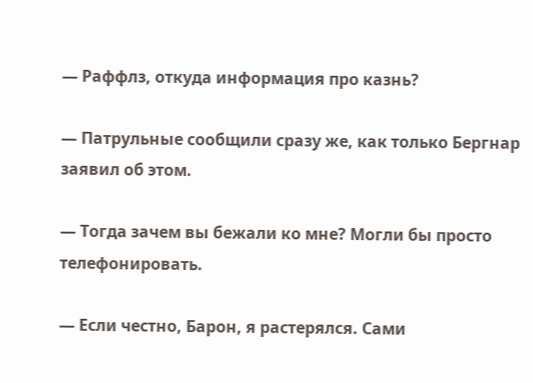— Раффлз, откуда информация про казнь?

— Патрульные сообщили сразу же, как только Бергнар заявил об этом.

— Тогда зачем вы бежали ко мне? Могли бы просто телефонировать.

— Если честно, Барон, я растерялся. Сами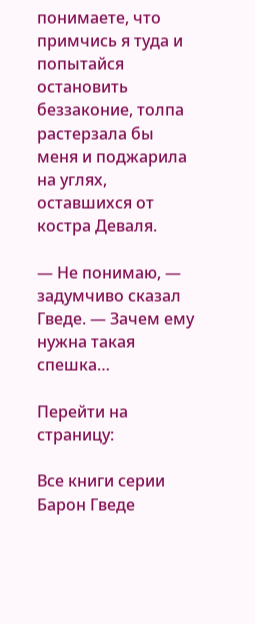понимаете, что примчись я туда и попытайся остановить беззаконие, толпа растерзала бы меня и поджарила на углях, оставшихся от костра Деваля.

— Не понимаю, — задумчиво сказал Гведе. — Зачем ему нужна такая спешка…

Перейти на страницу:

Все книги серии Барон Гведе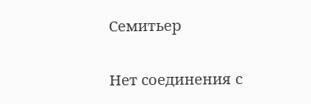Семитьер

Нет соединения с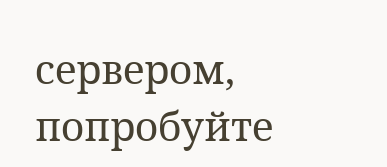сервером, попробуйте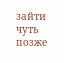зайти чуть позже